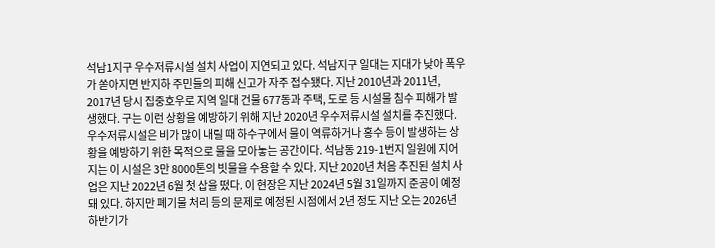석남1지구 우수저류시설 설치 사업이 지연되고 있다. 석남지구 일대는 지대가 낮아 폭우가 쏟아지면 반지하 주민들의 피해 신고가 자주 접수됐다. 지난 2010년과 2011년, 2017년 당시 집중호우로 지역 일대 건물 677동과 주택, 도로 등 시설물 침수 피해가 발생했다. 구는 이런 상황을 예방하기 위해 지난 2020년 우수저류시설 설치를 추진했다. 우수저류시설은 비가 많이 내릴 때 하수구에서 물이 역류하거나 홍수 등이 발생하는 상황을 예방하기 위한 목적으로 물을 모아놓는 공간이다. 석남동 219-1번지 일원에 지어지는 이 시설은 3만 8000톤의 빗물을 수용할 수 있다. 지난 2020년 처음 추진된 설치 사업은 지난 2022년 6월 첫 삽을 떴다. 이 현장은 지난 2024년 5월 31일까지 준공이 예정돼 있다. 하지만 폐기물 처리 등의 문제로 예정된 시점에서 2년 정도 지난 오는 2026년 하반기가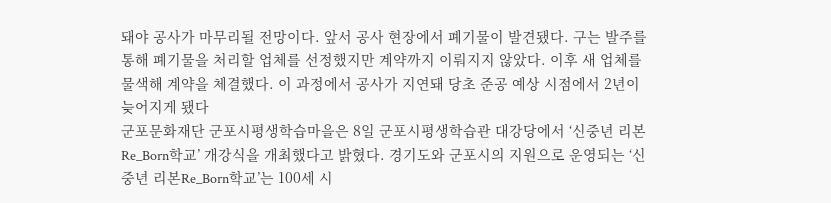돼야 공사가 마무리될 전망이다. 앞서 공사 현장에서 폐기물이 발견됐다. 구는 발주를 통해 폐기물을 처리할 업체를 선정했지만 계약까지 이뤄지지 않았다. 이후 새 업체를 물색해 계약을 체결했다. 이 과정에서 공사가 지연돼 당초 준공 예상 시점에서 2년이 늦어지게 됐다
군포문화재단 군포시평생학습마을은 8일 군포시평생학습관 대강당에서 ‘신중년 리본Re_Born학교’ 개강식을 개최했다고 밝혔다. 경기도와 군포시의 지원으로 운영되는 ‘신중년 리본Re_Born학교’는 100세 시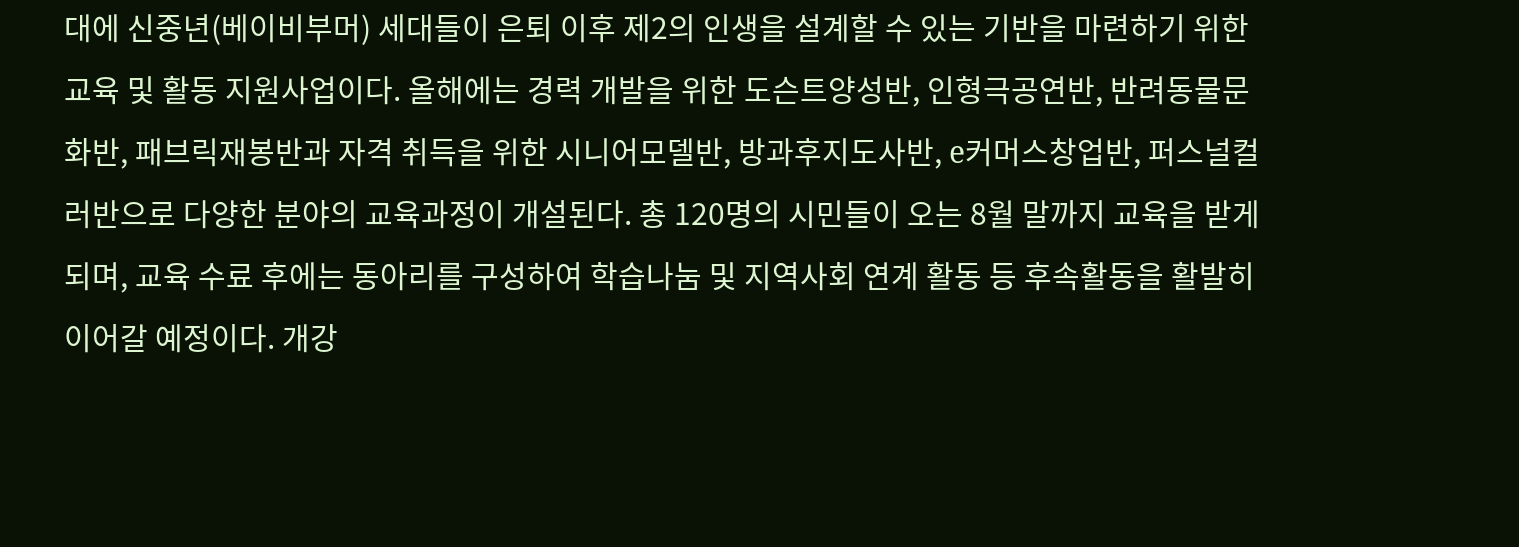대에 신중년(베이비부머) 세대들이 은퇴 이후 제2의 인생을 설계할 수 있는 기반을 마련하기 위한 교육 및 활동 지원사업이다. 올해에는 경력 개발을 위한 도슨트양성반, 인형극공연반, 반려동물문화반, 패브릭재봉반과 자격 취득을 위한 시니어모델반, 방과후지도사반, e커머스창업반, 퍼스널컬러반으로 다양한 분야의 교육과정이 개설된다. 총 120명의 시민들이 오는 8월 말까지 교육을 받게 되며, 교육 수료 후에는 동아리를 구성하여 학습나눔 및 지역사회 연계 활동 등 후속활동을 활발히 이어갈 예정이다. 개강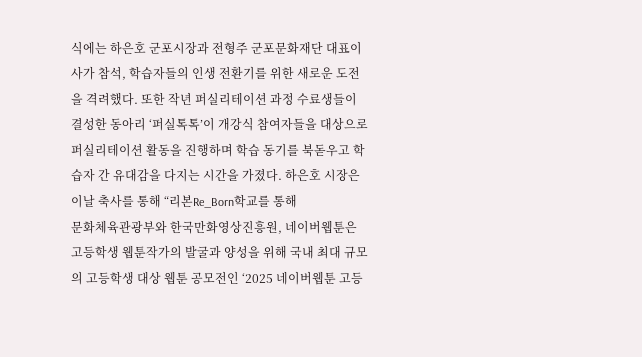식에는 하은호 군포시장과 전형주 군포문화재단 대표이사가 참석, 학습자들의 인생 전환기를 위한 새로운 도전을 격려했다. 또한 작년 퍼실리테이션 과정 수료생들이 결성한 동아리 ‘퍼실톡톡’이 개강식 참여자들을 대상으로 퍼실리테이션 활동을 진행하며 학습 동기를 북돋우고 학습자 간 유대감을 다지는 시간을 가졌다. 하은호 시장은 이날 축사를 통해 “리본Re_Born학교를 통해
문화체육관광부와 한국만화영상진흥원, 네이버웹툰은 고등학생 웹툰작가의 발굴과 양성을 위해 국내 최대 규모의 고등학생 대상 웹툰 공모전인 ‘2025 네이버웹툰 고등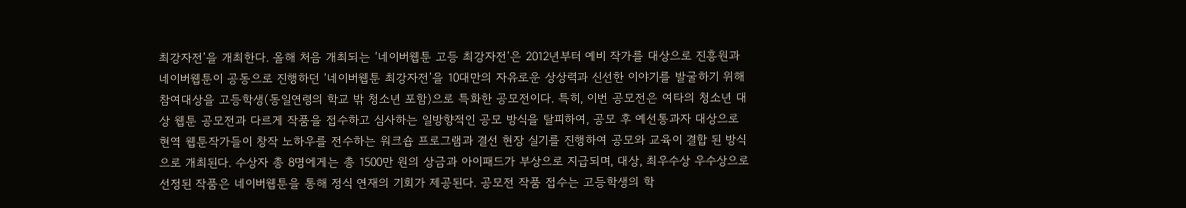최강자전’을 개최한다. 올해 처음 개최되는 ‘네이버웹툰 고등 최강자전’은 2012년부터 예비 작가를 대상으로 진흥원과 네이버웹툰이 공동으로 진행하던 ‘네이버웹툰 최강자전’을 10대만의 자유로운 상상력과 신선한 이야기를 발굴하기 위해 참여대상을 고등학생(동일연령의 학교 밖 청소년 포함)으로 특화한 공모전이다. 특히, 이번 공모전은 여타의 청소년 대상 웹툰 공모전과 다르게 작품을 접수하고 심사하는 일방향적인 공모 방식을 탈피하여, 공모 후 예선통과자 대상으로 현역 웹툰작가들이 창작 노하우를 전수하는 워크숍 프로그램과 결선 현장 실기를 진행하여 공모와 교육이 결합 된 방식으로 개최된다. 수상자 총 8명에게는 총 1500만 원의 상금과 아이패드가 부상으로 지급되며, 대상, 최우수상 우수상으로 선정된 작품은 네이버웹툰을 통해 정식 연재의 기회가 제공된다. 공모전 작품 접수는 고등학생의 학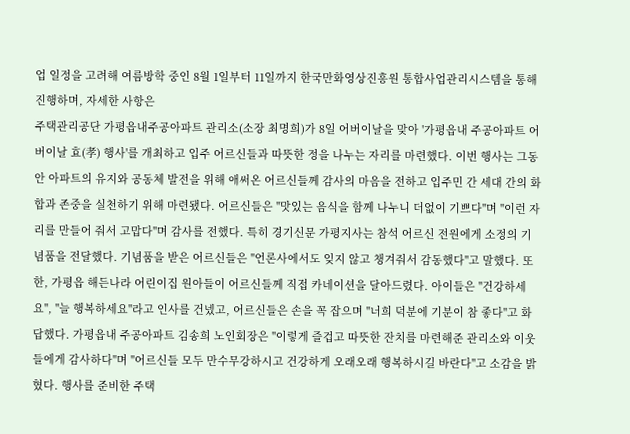업 일정을 고려해 여름방학 중인 8월 1일부터 11일까지 한국만화영상진흥원 통합사업관리시스템을 통해 진행하며, 자세한 사항은
주택관리공단 가평읍내주공아파트 관리소(소장 최명희)가 8일 어버이날을 맞아 '가평읍내 주공아파트 어버이날 효(孝) 행사'를 개최하고 입주 어르신들과 따뜻한 정을 나누는 자리를 마련했다. 이번 행사는 그동안 아파트의 유지와 공동체 발전을 위해 애써온 어르신들께 감사의 마음을 전하고 입주민 간 세대 간의 화합과 존중을 실천하기 위해 마련됐다. 어르신들은 "맛있는 음식을 함께 나누니 더없이 기쁘다"며 "이런 자리를 만들어 줘서 고맙다"며 감사를 전했다. 특히 경기신문 가평지사는 참석 어르신 전원에게 소정의 기념품을 전달했다. 기념품을 받은 어르신들은 "언론사에서도 잊지 않고 챙겨줘서 감동했다"고 말했다. 또한, 가평읍 해든나라 어린이집 원아들이 어르신들께 직접 카네이션을 달아드렸다. 아이들은 "건강하세요", "늘 행복하세요"라고 인사를 건넸고, 어르신들은 손을 꼭 잡으며 "너희 덕분에 기분이 참 좋다"고 화답했다. 가평읍내 주공아파트 김송희 노인회장은 "이렇게 즐겁고 따뜻한 잔치를 마련해준 관리소와 이웃들에게 감사하다"며 "어르신들 모두 만수무강하시고 건강하게 오래오래 행복하시길 바란다"고 소감을 밝혔다. 행사를 준비한 주택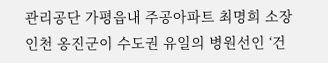관리공단 가평읍내 주공아파트 최명희 소장
인천 옹진군이 수도권 유일의 병원선인 ‘건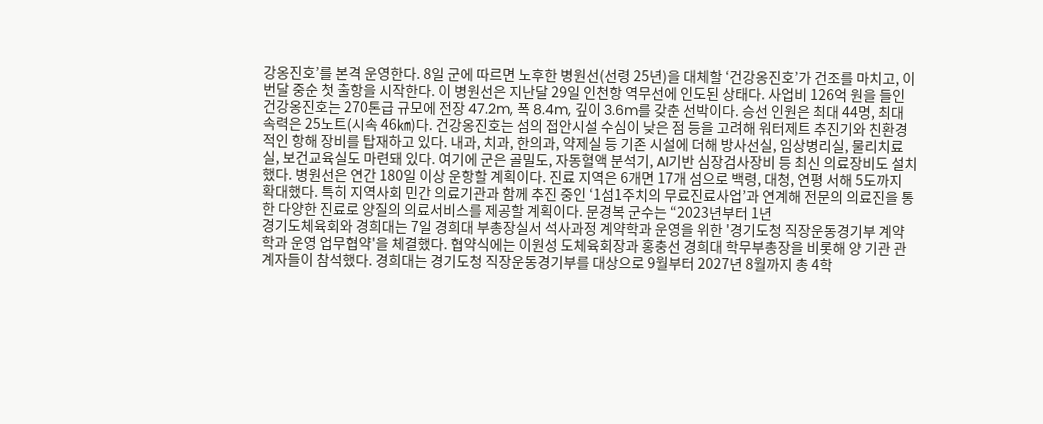강옹진호’를 본격 운영한다. 8일 군에 따르면 노후한 병원선(선령 25년)을 대체할 ‘건강옹진호’가 건조를 마치고, 이번달 중순 첫 출항을 시작한다. 이 병원선은 지난달 29일 인천항 역무선에 인도된 상태다. 사업비 126억 원을 들인 건강옹진호는 270톤급 규모에 전장 47.2m, 폭 8.4m, 깊이 3.6m를 갖춘 선박이다. 승선 인원은 최대 44명, 최대 속력은 25노트(시속 46㎞)다. 건강옹진호는 섬의 접안시설 수심이 낮은 점 등을 고려해 워터제트 추진기와 친환경적인 항해 장비를 탑재하고 있다. 내과, 치과, 한의과, 약제실 등 기존 시설에 더해 방사선실, 임상병리실, 물리치료실, 보건교육실도 마련돼 있다. 여기에 군은 골밀도, 자동혈액 분석기, AI기반 심장검사장비 등 최신 의료장비도 설치했다. 병원선은 연간 180일 이상 운항할 계획이다. 진료 지역은 6개면 17개 섬으로 백령, 대청, 연평 서해 5도까지 확대했다. 특히 지역사회 민간 의료기관과 함께 추진 중인 ‘1섬1주치의 무료진료사업’과 연계해 전문의 의료진을 통한 다양한 진료로 양질의 의료서비스를 제공할 계획이다. 문경복 군수는 “2023년부터 1년
경기도체육회와 경희대는 7일 경희대 부총장실서 석사과정 계약학과 운영을 위한 '경기도청 직장운동경기부 계약학과 운영 업무협약'을 체결했다. 협약식에는 이원성 도체육회장과 홍충선 경희대 학무부총장을 비롯해 양 기관 관계자들이 참석했다. 경희대는 경기도청 직장운동경기부를 대상으로 9월부터 2027년 8월까지 총 4학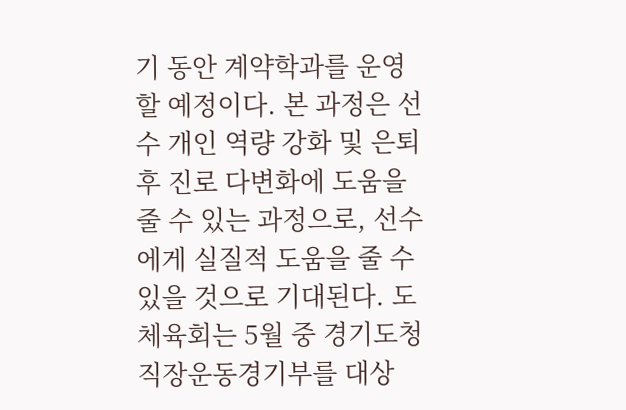기 동안 계약학과를 운영할 예정이다. 본 과정은 선수 개인 역량 강화 및 은퇴 후 진로 다변화에 도움을 줄 수 있는 과정으로, 선수에게 실질적 도움을 줄 수 있을 것으로 기대된다. 도체육회는 5월 중 경기도청 직장운동경기부를 대상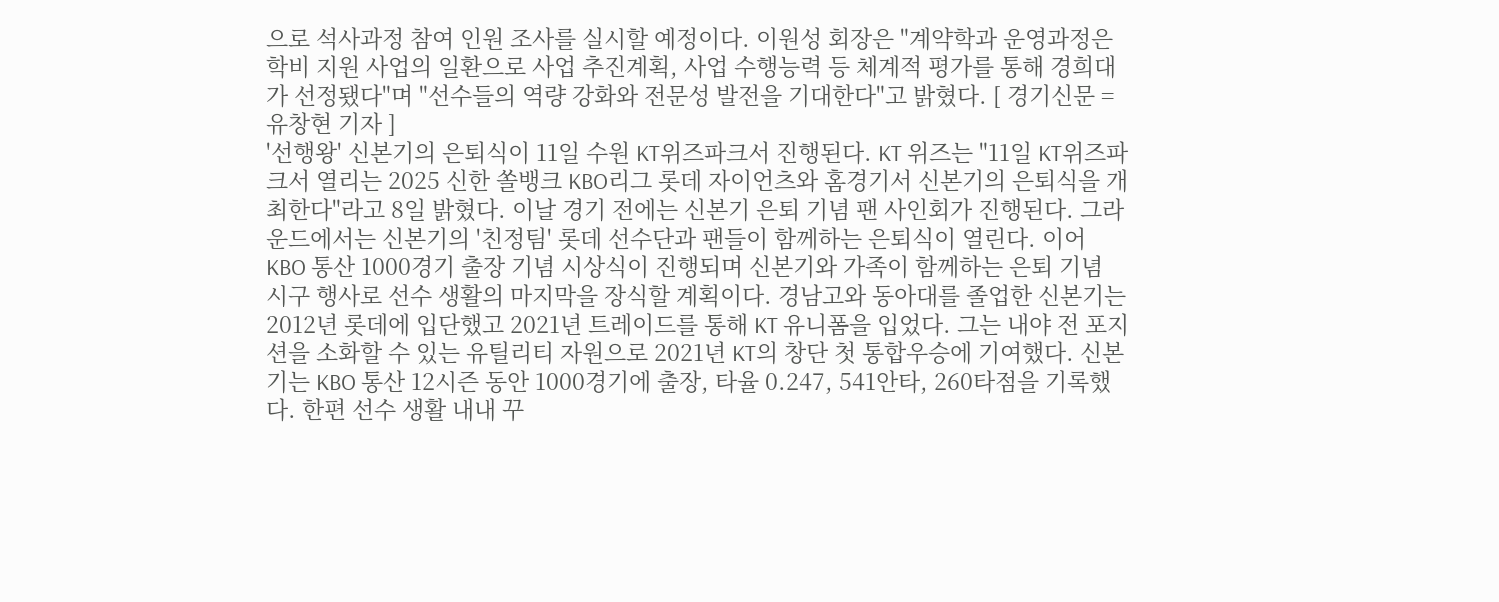으로 석사과정 참여 인원 조사를 실시할 예정이다. 이원성 회장은 "계약학과 운영과정은 학비 지원 사업의 일환으로 사업 추진계획, 사업 수행능력 등 체계적 평가를 통해 경희대가 선정됐다"며 "선수들의 역량 강화와 전문성 발전을 기대한다"고 밝혔다. [ 경기신문 = 유창현 기자 ]
'선행왕' 신본기의 은퇴식이 11일 수원 KT위즈파크서 진행된다. KT 위즈는 "11일 KT위즈파크서 열리는 2025 신한 쏠뱅크 KBO리그 롯데 자이언츠와 홈경기서 신본기의 은퇴식을 개최한다"라고 8일 밝혔다. 이날 경기 전에는 신본기 은퇴 기념 팬 사인회가 진행된다. 그라운드에서는 신본기의 '친정팀' 롯데 선수단과 팬들이 함께하는 은퇴식이 열린다. 이어 KBO 통산 1000경기 출장 기념 시상식이 진행되며 신본기와 가족이 함께하는 은퇴 기념 시구 행사로 선수 생활의 마지막을 장식할 계획이다. 경남고와 동아대를 졸업한 신본기는 2012년 롯데에 입단했고 2021년 트레이드를 통해 KT 유니폼을 입었다. 그는 내야 전 포지션을 소화할 수 있는 유틸리티 자원으로 2021년 KT의 창단 첫 통합우승에 기여했다. 신본기는 KBO 통산 12시즌 동안 1000경기에 출장, 타율 0.247, 541안타, 260타점을 기록했다. 한편 선수 생활 내내 꾸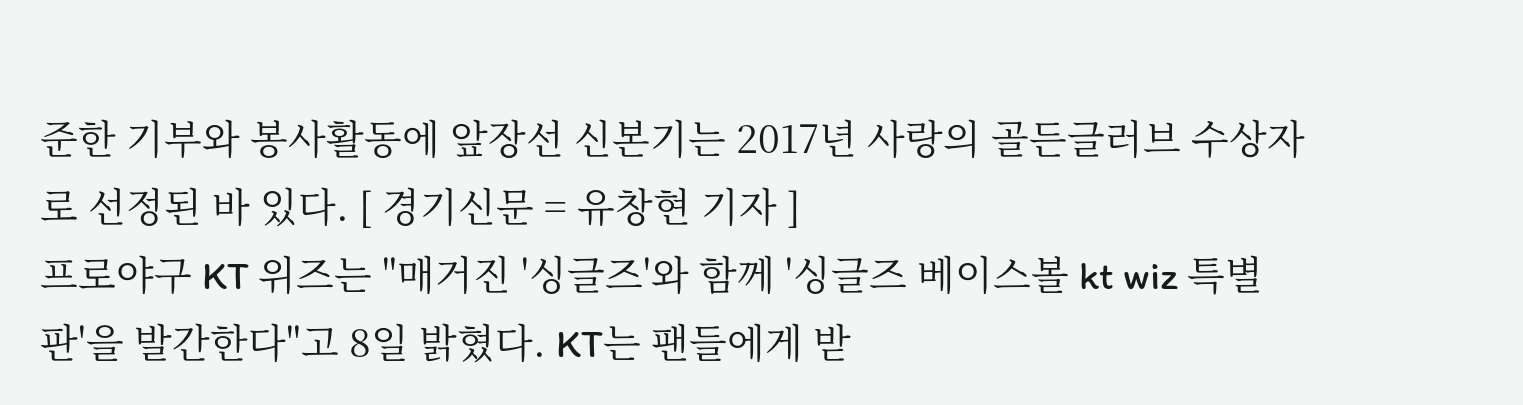준한 기부와 봉사활동에 앞장선 신본기는 2017년 사랑의 골든글러브 수상자로 선정된 바 있다. [ 경기신문 = 유창현 기자 ]
프로야구 KT 위즈는 "매거진 '싱글즈'와 함께 '싱글즈 베이스볼 kt wiz 특별판'을 발간한다"고 8일 밝혔다. KT는 팬들에게 받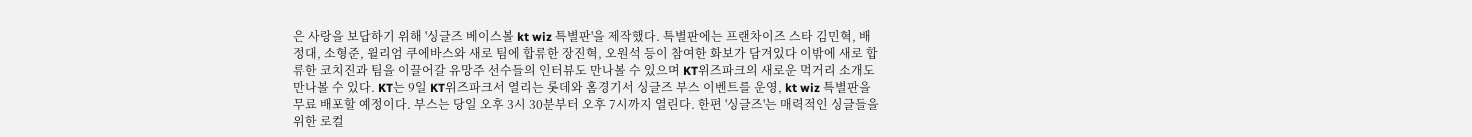은 사랑을 보답하기 위해 '싱글즈 베이스볼 kt wiz 특별판'을 제작했다. 특별판에는 프랜차이즈 스타 김민혁, 배정대, 소형준, 윌리엄 쿠에바스와 새로 팀에 합류한 장진혁, 오원석 등이 참여한 화보가 담겨있다 이밖에 새로 합류한 코치진과 팀을 이끌어갈 유망주 선수들의 인터뷰도 만나볼 수 있으며 KT위즈파크의 새로운 먹거리 소개도 만나볼 수 있다. KT는 9일 KT위즈파크서 열리는 롯데와 홈경기서 싱글즈 부스 이벤트를 운영, kt wiz 특별판을 무료 배포할 예정이다. 부스는 당일 오후 3시 30분부터 오후 7시까지 열린다. 한편 '싱글즈'는 매력적인 싱글들을 위한 로컬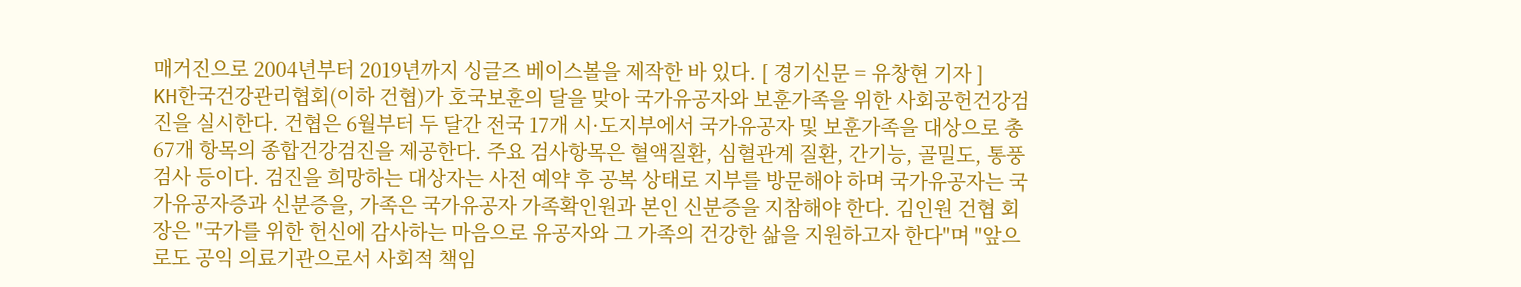매거진으로 2004년부터 2019년까지 싱글즈 베이스볼을 제작한 바 있다. [ 경기신문 = 유창현 기자 ]
KH한국건강관리협회(이하 건협)가 호국보훈의 달을 맞아 국가유공자와 보훈가족을 위한 사회공헌건강검진을 실시한다. 건협은 6월부터 두 달간 전국 17개 시·도지부에서 국가유공자 및 보훈가족을 대상으로 총 67개 항목의 종합건강검진을 제공한다. 주요 검사항목은 혈액질환, 심혈관계 질환, 간기능, 골밀도, 통풍 검사 등이다. 검진을 희망하는 대상자는 사전 예약 후 공복 상태로 지부를 방문해야 하며 국가유공자는 국가유공자증과 신분증을, 가족은 국가유공자 가족확인원과 본인 신분증을 지참해야 한다. 김인원 건협 회장은 "국가를 위한 헌신에 감사하는 마음으로 유공자와 그 가족의 건강한 삶을 지원하고자 한다"며 "앞으로도 공익 의료기관으로서 사회적 책임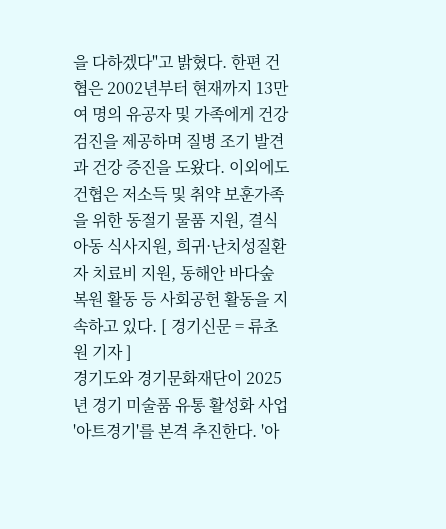을 다하겠다"고 밝혔다. 한편 건협은 2002년부터 현재까지 13만여 명의 유공자 및 가족에게 건강검진을 제공하며 질병 조기 발견과 건강 증진을 도왔다. 이외에도 건협은 저소득 및 취약 보훈가족을 위한 동절기 물품 지원, 결식아동 식사지원, 희귀·난치성질환자 치료비 지원, 동해안 바다숲 복원 활동 등 사회공헌 활동을 지속하고 있다. [ 경기신문 = 류초원 기자 ]
경기도와 경기문화재단이 2025년 경기 미술품 유통 활성화 사업 '아트경기'를 본격 추진한다. '아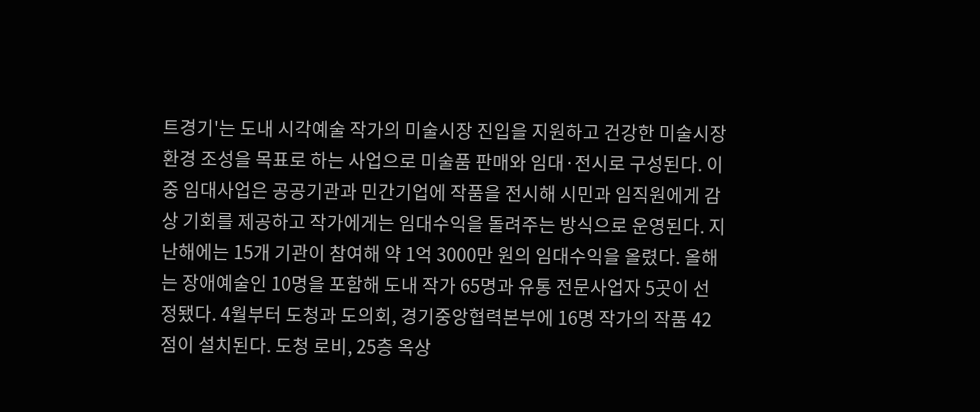트경기'는 도내 시각예술 작가의 미술시장 진입을 지원하고 건강한 미술시장 환경 조성을 목표로 하는 사업으로 미술품 판매와 임대·전시로 구성된다. 이 중 임대사업은 공공기관과 민간기업에 작품을 전시해 시민과 임직원에게 감상 기회를 제공하고 작가에게는 임대수익을 돌려주는 방식으로 운영된다. 지난해에는 15개 기관이 참여해 약 1억 3000만 원의 임대수익을 올렸다. 올해는 장애예술인 10명을 포함해 도내 작가 65명과 유통 전문사업자 5곳이 선정됐다. 4월부터 도청과 도의회, 경기중앙협력본부에 16명 작가의 작품 42점이 설치된다. 도청 로비, 25층 옥상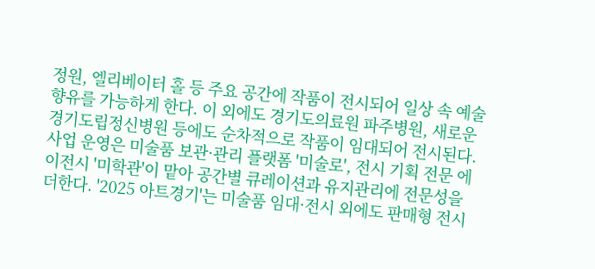정원, 엘리베이터 홀 등 주요 공간에 작품이 전시되어 일상 속 예술 향유를 가능하게 한다. 이 외에도 경기도의료원 파주병원, 새로운경기도립정신병원 등에도 순차적으로 작품이 임대되어 전시된다. 사업 운영은 미술품 보관·관리 플랫폼 '미술로', 전시 기획 전문 에이전시 '미학관'이 맡아 공간별 큐레이션과 유지관리에 전문성을 더한다. '2025 아트경기'는 미술품 임대·전시 외에도 판매형 전시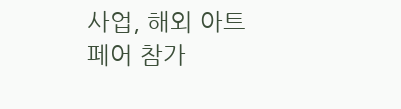사업, 해외 아트페어 참가